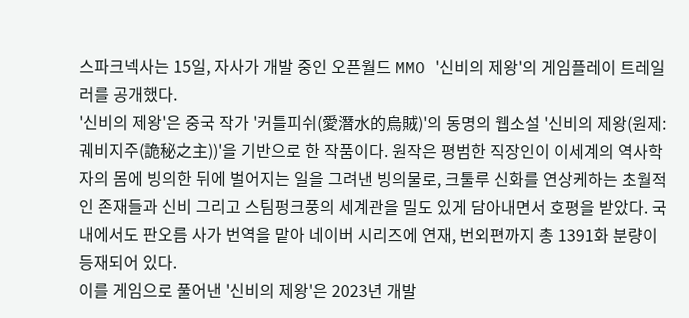스파크넥사는 15일, 자사가 개발 중인 오픈월드 MMO '신비의 제왕'의 게임플레이 트레일러를 공개했다.
'신비의 제왕'은 중국 작가 '커틀피쉬(愛潛水的烏賊)'의 동명의 웹소설 '신비의 제왕(원제: 궤비지주(詭秘之主))'을 기반으로 한 작품이다. 원작은 평범한 직장인이 이세계의 역사학자의 몸에 빙의한 뒤에 벌어지는 일을 그려낸 빙의물로, 크툴루 신화를 연상케하는 초월적인 존재들과 신비 그리고 스팀펑크풍의 세계관을 밀도 있게 담아내면서 호평을 받았다. 국내에서도 판오름 사가 번역을 맡아 네이버 시리즈에 연재, 번외편까지 총 1391화 분량이 등재되어 있다.
이를 게임으로 풀어낸 '신비의 제왕'은 2023년 개발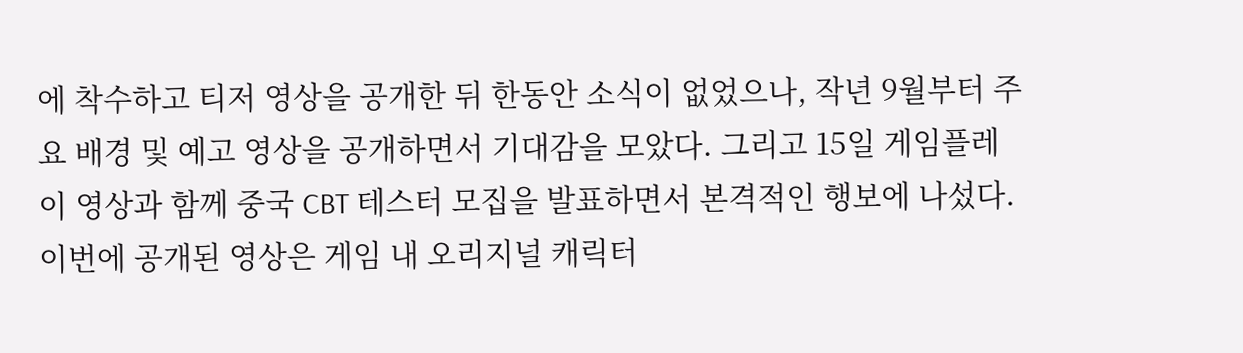에 착수하고 티저 영상을 공개한 뒤 한동안 소식이 없었으나, 작년 9월부터 주요 배경 및 예고 영상을 공개하면서 기대감을 모았다. 그리고 15일 게임플레이 영상과 함께 중국 CBT 테스터 모집을 발표하면서 본격적인 행보에 나섰다.
이번에 공개된 영상은 게임 내 오리지널 캐릭터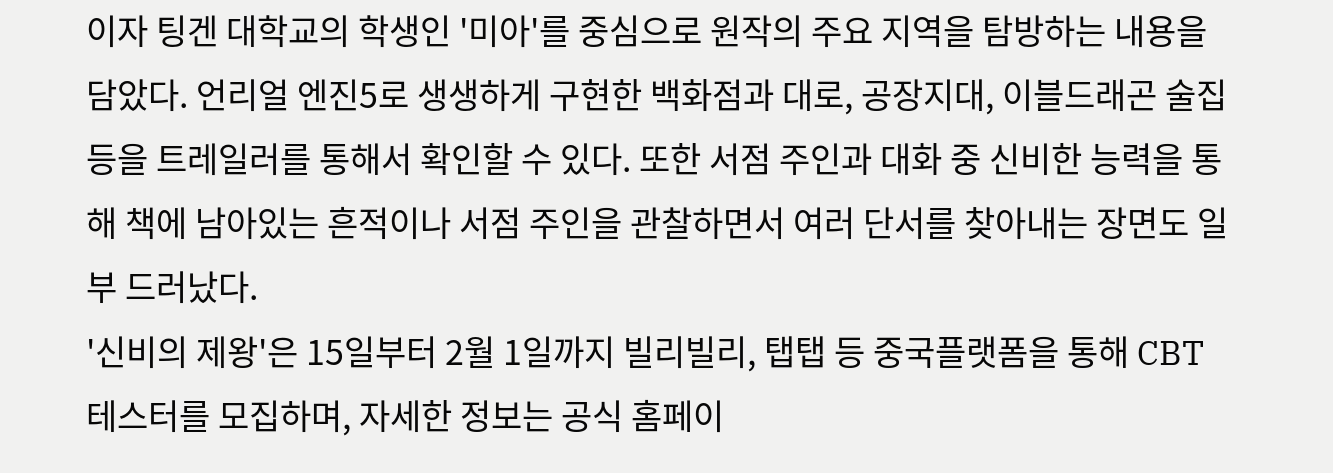이자 팅겐 대학교의 학생인 '미아'를 중심으로 원작의 주요 지역을 탐방하는 내용을 담았다. 언리얼 엔진5로 생생하게 구현한 백화점과 대로, 공장지대, 이블드래곤 술집 등을 트레일러를 통해서 확인할 수 있다. 또한 서점 주인과 대화 중 신비한 능력을 통해 책에 남아있는 흔적이나 서점 주인을 관찰하면서 여러 단서를 찾아내는 장면도 일부 드러났다.
'신비의 제왕'은 15일부터 2월 1일까지 빌리빌리, 탭탭 등 중국플랫폼을 통해 CBT 테스터를 모집하며, 자세한 정보는 공식 홈페이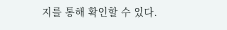지를 통해 확인할 수 있다.